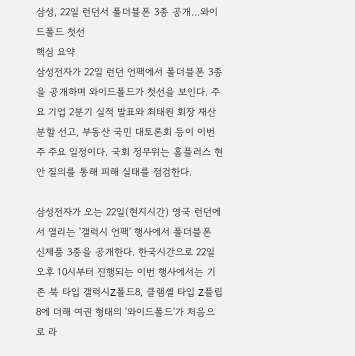삼성, 22일 런던서 폴더블폰 3종 공개…와이드폴드 첫선
핵심 요약
삼성전자가 22일 런던 언팩에서 폴더블폰 3종을 공개하며 와이드폴드가 첫선을 보인다. 주요 기업 2분기 실적 발표와 최태원 회장 재산분할 선고, 부동산 국민 대토론회 등이 이번 주 주요 일정이다. 국회 정무위는 홈플러스 현안 질의를 통해 피해 실태를 점검한다.

삼성전자가 오는 22일(현지시간) 영국 런던에서 열리는 '갤럭시 언팩' 행사에서 폴더블폰 신제품 3종을 공개한다. 한국시간으로 22일 오후 10시부터 진행되는 이번 행사에서는 기존 북 타입 갤럭시Z폴드8, 클램셸 타입 Z플립8에 더해 여권 형태의 '와이드폴드'가 처음으로 라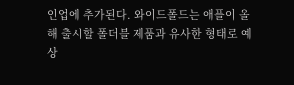인업에 추가된다. 와이드폴드는 애플이 올해 출시할 폴더블 제품과 유사한 형태로 예상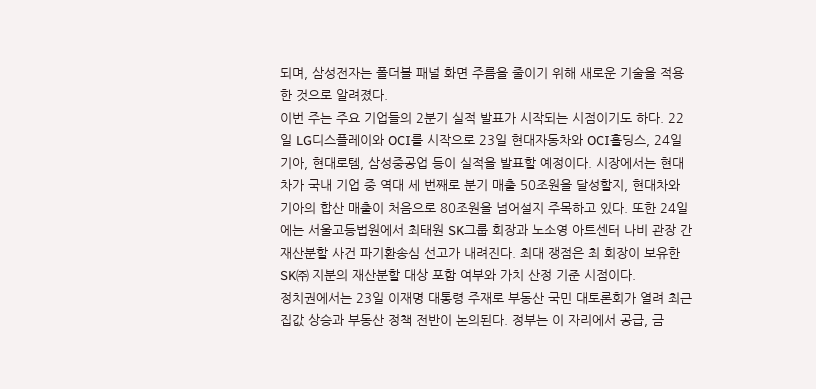되며, 삼성전자는 폴더블 패널 화면 주름을 줄이기 위해 새로운 기술을 적용한 것으로 알려졌다.
이번 주는 주요 기업들의 2분기 실적 발표가 시작되는 시점이기도 하다. 22일 LG디스플레이와 OCI를 시작으로 23일 현대자동차와 OCI홀딩스, 24일 기아, 현대로템, 삼성중공업 등이 실적을 발표할 예정이다. 시장에서는 현대차가 국내 기업 중 역대 세 번째로 분기 매출 50조원을 달성할지, 현대차와 기아의 합산 매출이 처음으로 80조원을 넘어설지 주목하고 있다. 또한 24일에는 서울고등법원에서 최태원 SK그룹 회장과 노소영 아트센터 나비 관장 간 재산분할 사건 파기환송심 선고가 내려진다. 최대 쟁점은 최 회장이 보유한 SK㈜ 지분의 재산분할 대상 포함 여부와 가치 산정 기준 시점이다.
정치권에서는 23일 이재명 대통령 주재로 부동산 국민 대토론회가 열려 최근 집값 상승과 부동산 정책 전반이 논의된다. 정부는 이 자리에서 공급, 금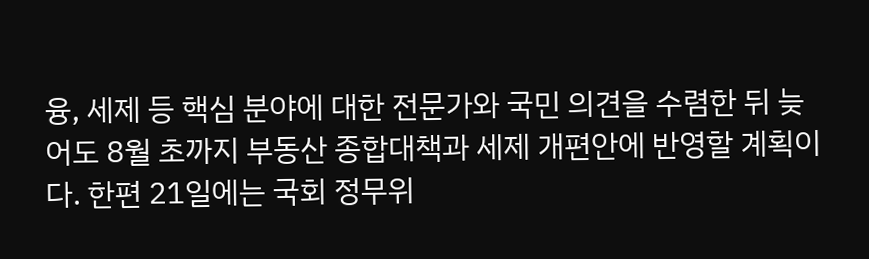융, 세제 등 핵심 분야에 대한 전문가와 국민 의견을 수렴한 뒤 늦어도 8월 초까지 부동산 종합대책과 세제 개편안에 반영할 계획이다. 한편 21일에는 국회 정무위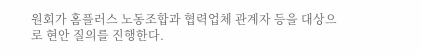원회가 홈플러스 노동조합과 협력업체 관계자 등을 대상으로 현안 질의를 진행한다.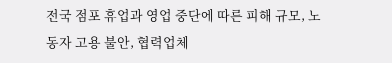전국 점포 휴업과 영업 중단에 따른 피해 규모, 노동자 고용 불안, 협력업체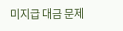미지급 대금 문제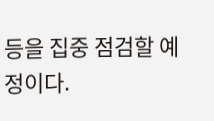등을 집중 점검할 예정이다.